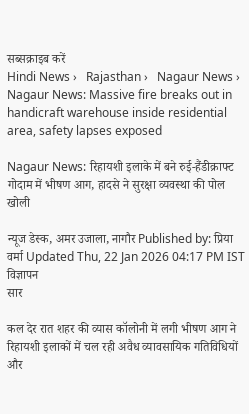सब्सक्राइब करें
Hindi News ›   Rajasthan ›   Nagaur News ›   Nagaur News: Massive fire breaks out in handicraft warehouse inside residential area, safety lapses exposed

Nagaur News: रिहायशी इलाके में बने रुई-हैंडीक्राफ्ट गोदाम में भीषण आग, हादसे ने सुरक्षा व्यवस्था की पोल खोली

न्यूज डेस्क, अमर उजाला, नागौर Published by: प्रिया वर्मा Updated Thu, 22 Jan 2026 04:17 PM IST
विज्ञापन
सार

कल देर रात शहर की व्यास कॉलोनी में लगी भीषण आग ने रिहायशी इलाकों में चल रही अवैध व्यावसायिक गतिविधियों और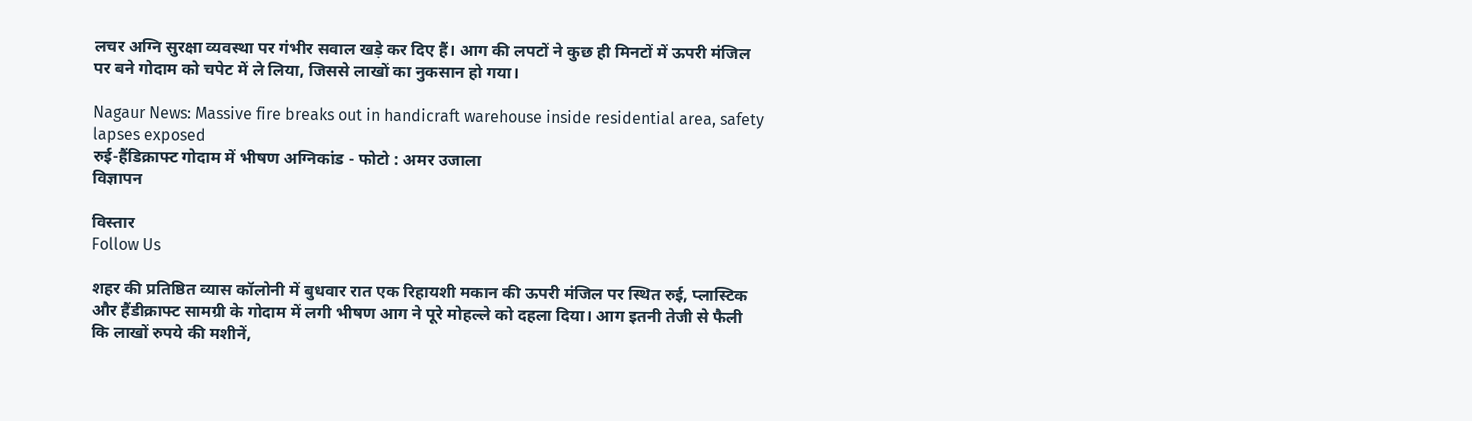लचर अग्नि सुरक्षा व्यवस्था पर गंभीर सवाल खड़े कर दिए हैं। आग की लपटों ने कुछ ही मिनटों में ऊपरी मंजिल पर बने गोदाम को चपेट में ले लिया, जिससे लाखों का नुकसान हो गया।

Nagaur News: Massive fire breaks out in handicraft warehouse inside residential area, safety lapses exposed
रुई-हैंडिक्राफ्ट गोदाम में भीषण अग्निकांड - फोटो : अमर उजाला
विज्ञापन

विस्तार
Follow Us

शहर की प्रतिष्ठित व्यास कॉलोनी में बुधवार रात एक रिहायशी मकान की ऊपरी मंजिल पर स्थित रुई, प्लास्टिक और हैंडीक्राफ्ट सामग्री के गोदाम में लगी भीषण आग ने पूरे मोहल्ले को दहला दिया। आग इतनी तेजी से फैली कि लाखों रुपये की मशीनें,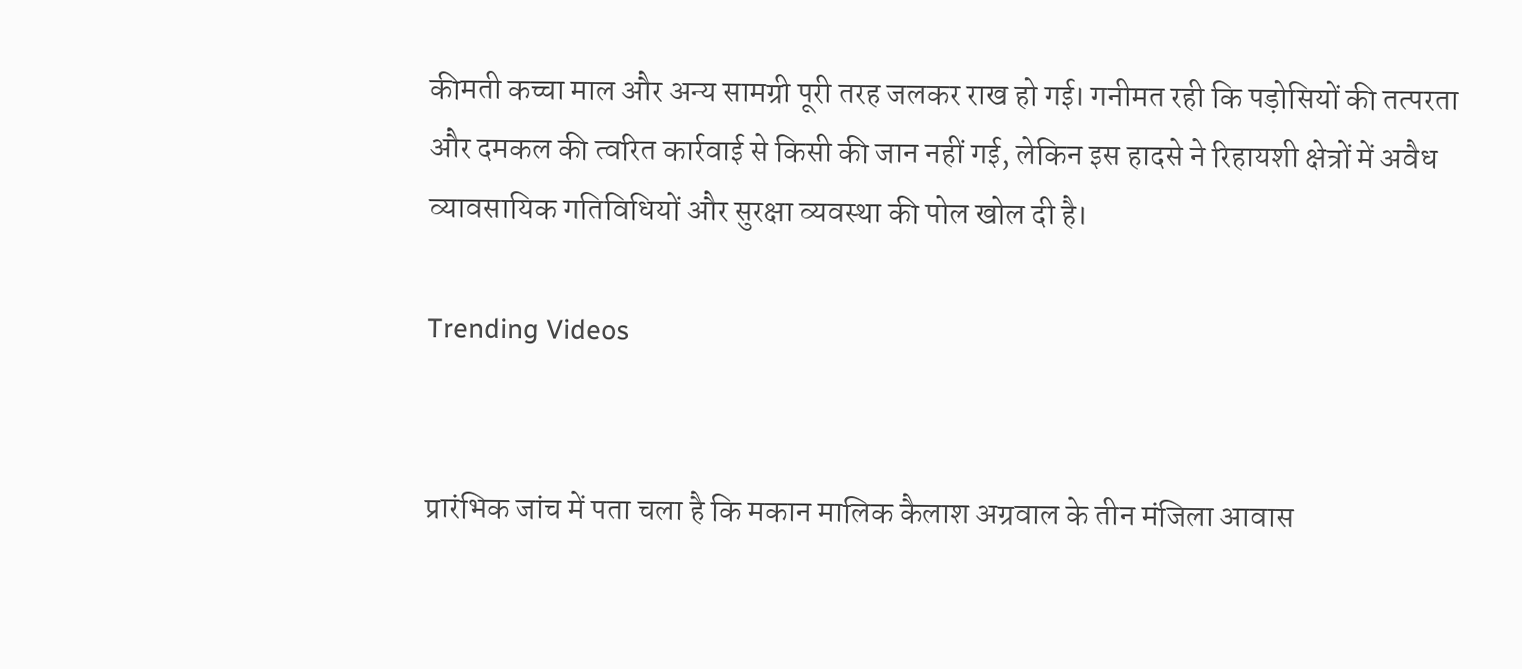कीमती कच्चा माल और अन्य सामग्री पूरी तरह जलकर राख हो गई। गनीमत रही कि पड़ोसियों की तत्परता और दमकल की त्वरित कार्रवाई से किसी की जान नहीं गई, लेकिन इस हादसे ने रिहायशी क्षेत्रों में अवैध व्यावसायिक गतिविधियों और सुरक्षा व्यवस्था की पोल खोल दी है।

Trending Videos


प्रारंभिक जांच में पता चला है कि मकान मालिक कैलाश अग्रवाल के तीन मंजिला आवास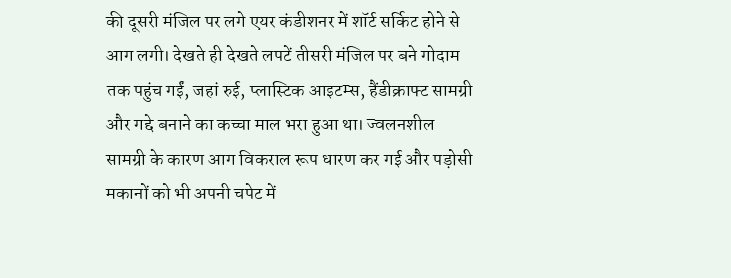की दूसरी मंजिल पर लगे एयर कंडीशनर में शॉर्ट सर्किट होने से आग लगी। देखते ही देखते लपटें तीसरी मंजिल पर बने गोदाम तक पहुंच गईं, जहां रुई, प्लास्टिक आइटम्स, हैंडीक्राफ्ट सामग्री और गद्दे बनाने का कच्चा माल भरा हुआ था। ज्वलनशील सामग्री के कारण आग विकराल रूप धारण कर गई और पड़ोसी मकानों को भी अपनी चपेट में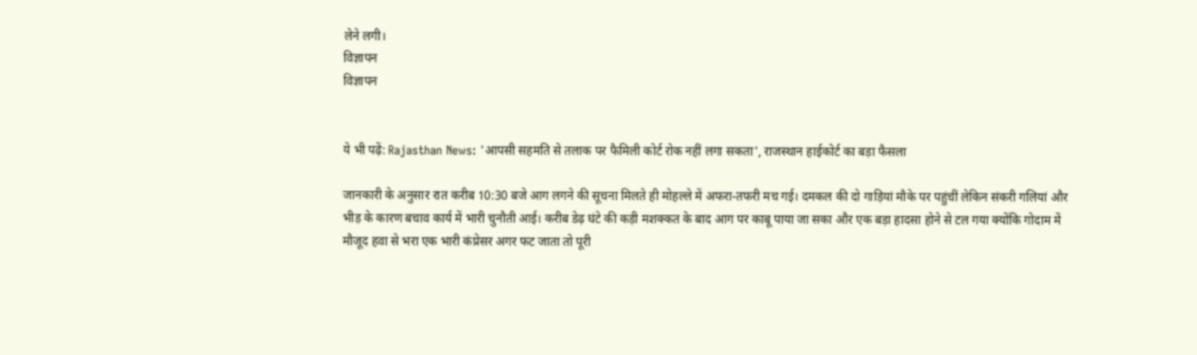लेने लगी।
विज्ञापन
विज्ञापन


ये भी पढ़ें: Rajasthan News: 'आपसी सहमति से तलाक पर फैमिली कोर्ट रोक नहीं लगा सकता', राजस्थान हाईकोर्ट का बड़ा फैसला

जानकारी के अनुसार रात करीब 10:30 बजे आग लगने की सूचना मिलते ही मोहल्ले में अफरा-तफरी मच गई। दमकल की दो गाड़ियां मौके पर पहुंचीं लेकिन संकरी गलियां और भीड़ के कारण बचाव कार्य में भारी चुनौती आई। करीब डेढ़ घंटे की कड़ी मशक्कत के बाद आग पर काबू पाया जा सका और एक बड़ा हादसा होने से टल गया क्योंकि गोदाम में मौजूद हवा से भरा एक भारी कंप्रेसर अगर फट जाता तो पूरी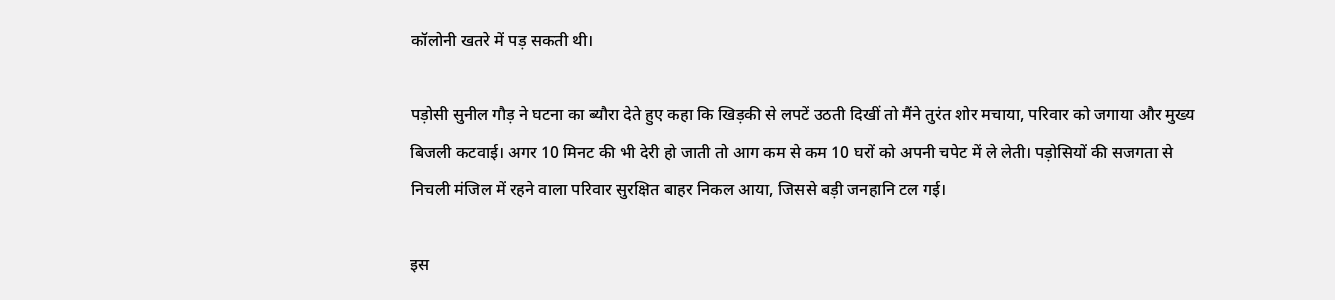कॉलोनी खतरे में पड़ सकती थी।

पड़ोसी सुनील गौड़ ने घटना का ब्यौरा देते हुए कहा कि खिड़की से लपटें उठती दिखीं तो मैंने तुरंत शोर मचाया, परिवार को जगाया और मुख्य बिजली कटवाई। अगर 10 मिनट की भी देरी हो जाती तो आग कम से कम 10 घरों को अपनी चपेट में ले लेती। पड़ोसियों की सजगता से निचली मंजिल में रहने वाला परिवार सुरक्षित बाहर निकल आया, जिससे बड़ी जनहानि टल गई।

इस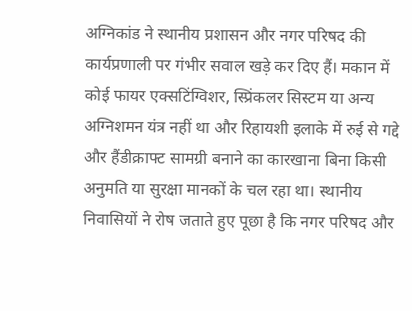अग्निकांड ने स्थानीय प्रशासन और नगर परिषद की कार्यप्रणाली पर गंभीर सवाल खड़े कर दिए हैं। मकान में कोई फायर एक्सटिंग्विशर, स्प्रिंकलर सिस्टम या अन्य अग्निशमन यंत्र नहीं था और रिहायशी इलाके में रुई से गद्दे और हैंडीक्राफ्ट सामग्री बनाने का कारखाना बिना किसी अनुमति या सुरक्षा मानकों के चल रहा था। स्थानीय निवासियों ने रोष जताते हुए पूछा है कि नगर परिषद और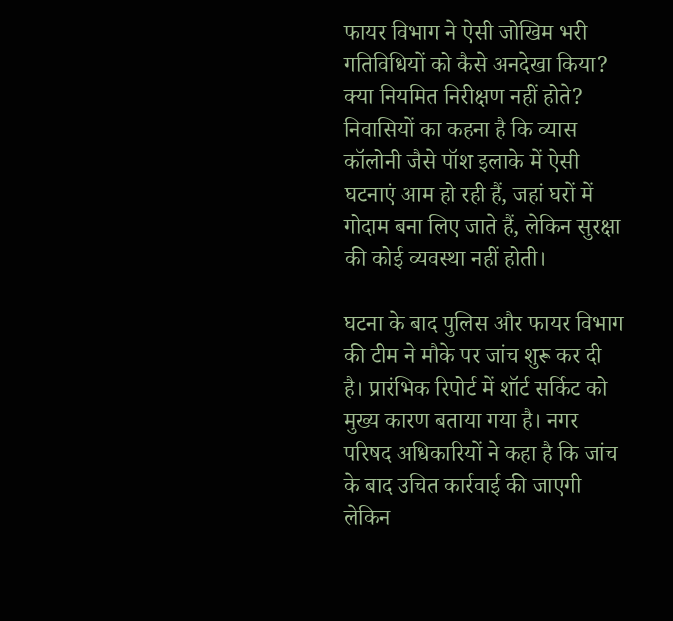फायर विभाग ने ऐसी जोखिम भरी गतिविधियों को कैसे अनदेखा किया? क्या नियमित निरीक्षण नहीं होते? निवासियों का कहना है कि व्यास कॉलोनी जैसे पॉश इलाके में ऐसी घटनाएं आम हो रही हैं, जहां घरों में गोदाम बना लिए जाते हैं, लेकिन सुरक्षा की कोई व्यवस्था नहीं होती।

घटना के बाद पुलिस और फायर विभाग की टीम ने मौके पर जांच शुरू कर दी है। प्रारंभिक रिपोर्ट में शॉर्ट सर्किट को मुख्य कारण बताया गया है। नगर परिषद अधिकारियों ने कहा है कि जांच के बाद उचित कार्रवाई की जाएगी लेकिन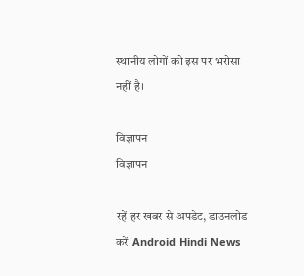स्थानीय लोगों को इस पर भरोसा नहीं है।

विज्ञापन
विज्ञापन

रहें हर खबर से अपडेट, डाउनलोड करें Android Hindi News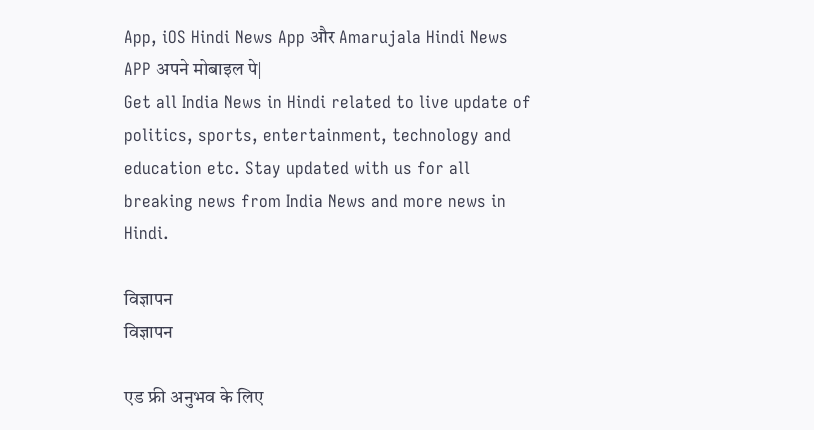App, iOS Hindi News App और Amarujala Hindi News APP अपने मोबाइल पे|
Get all India News in Hindi related to live update of politics, sports, entertainment, technology and education etc. Stay updated with us for all breaking news from India News and more news in Hindi.

विज्ञापन
विज्ञापन

एड फ्री अनुभव के लिए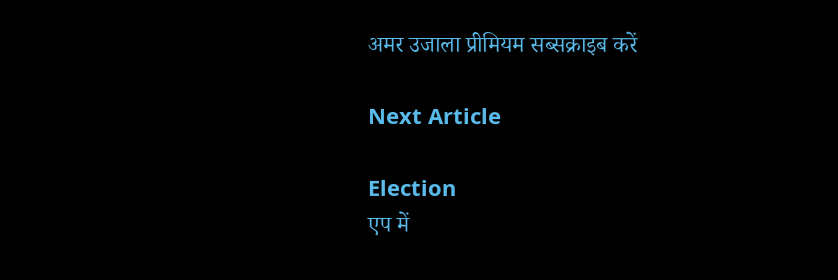अमर उजाला प्रीमियम सब्सक्राइब करें

Next Article

Election
एप में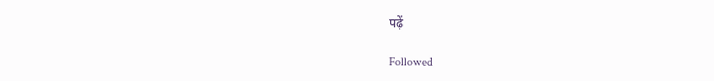पढ़ें

Followed